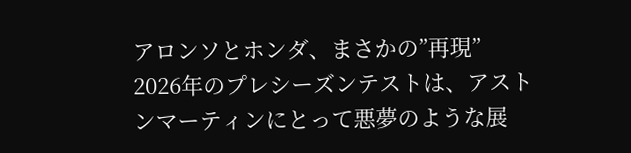アロンソとホンダ、まさかの”再現”
2026年のプレシーズンテストは、アストンマーティンにとって悪夢のような展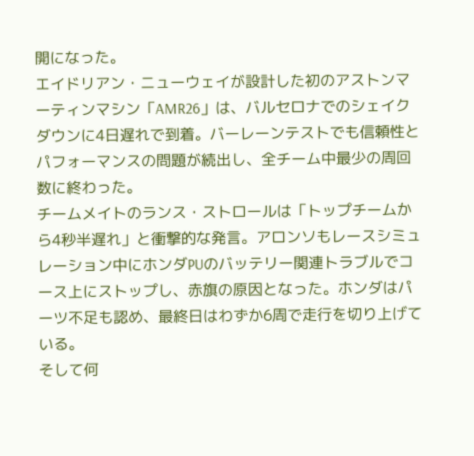開になった。
エイドリアン・ニューウェイが設計した初のアストンマーティンマシン「AMR26」は、バルセロナでのシェイクダウンに4日遅れで到着。バーレーンテストでも信頼性とパフォーマンスの問題が続出し、全チーム中最少の周回数に終わった。
チームメイトのランス・ストロールは「トップチームから4秒半遅れ」と衝撃的な発言。アロンソもレースシミュレーション中にホンダPUのバッテリー関連トラブルでコース上にストップし、赤旗の原因となった。ホンダはパーツ不足も認め、最終日はわずか6周で走行を切り上げている。
そして何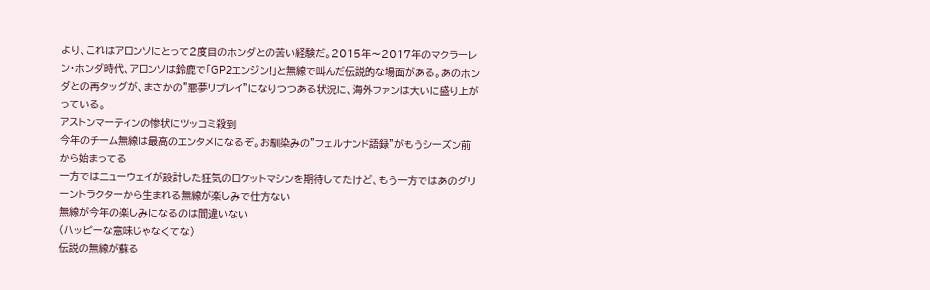より、これはアロンソにとって2度目のホンダとの苦い経験だ。2015年〜2017年のマクラーレン・ホンダ時代、アロンソは鈴鹿で「GP2エンジン!」と無線で叫んだ伝説的な場面がある。あのホンダとの再タッグが、まさかの”悪夢リプレイ”になりつつある状況に、海外ファンは大いに盛り上がっている。
アストンマーティンの惨状にツッコミ殺到
今年のチーム無線は最高のエンタメになるぞ。お馴染みの”フェルナンド語録”がもうシーズン前から始まってる
一方ではニューウェイが設計した狂気のロケットマシンを期待してたけど、もう一方ではあのグリーントラクターから生まれる無線が楽しみで仕方ない
無線が今年の楽しみになるのは間違いない
(ハッピーな意味じゃなくてな)
伝説の無線が蘇る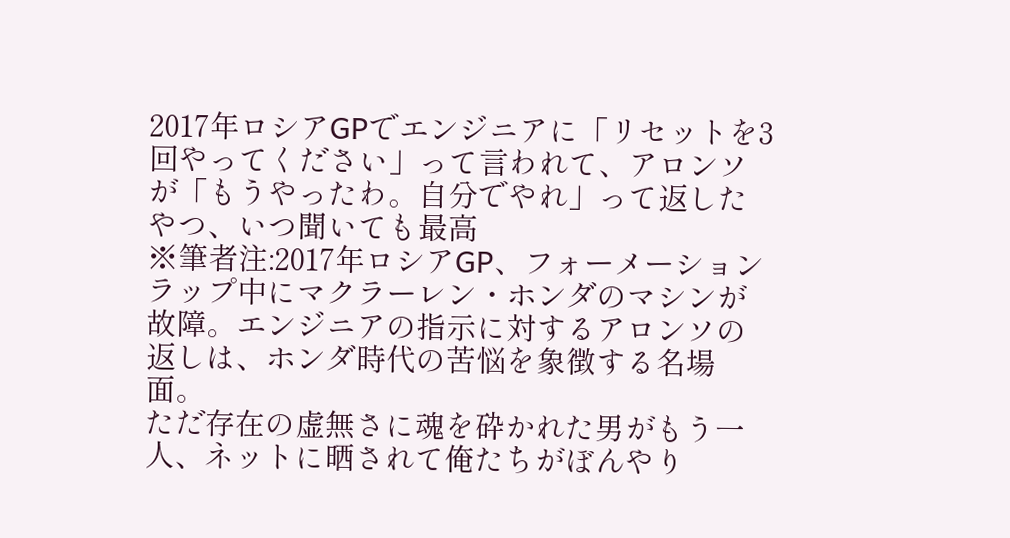2017年ロシアGPでエンジニアに「リセットを3回やってください」って言われて、アロンソが「もうやったわ。自分でやれ」って返したやつ、いつ聞いても最高
※筆者注:2017年ロシアGP、フォーメーションラップ中にマクラーレン・ホンダのマシンが故障。エンジニアの指示に対するアロンソの返しは、ホンダ時代の苦悩を象徴する名場面。
ただ存在の虚無さに魂を砕かれた男がもう一人、ネットに晒されて俺たちがぼんやり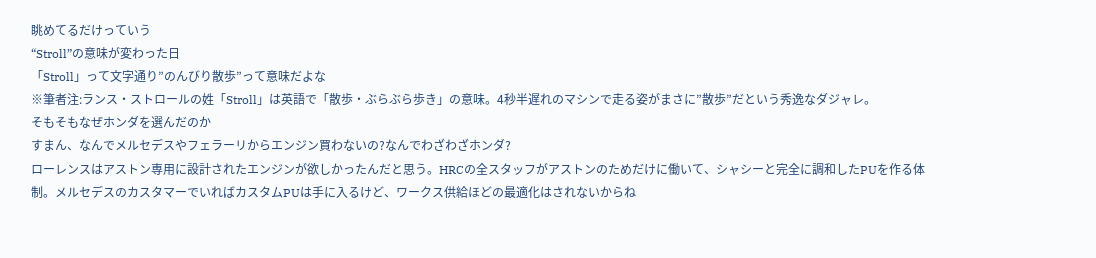眺めてるだけっていう
“Stroll”の意味が変わった日
「Stroll」って文字通り”のんびり散歩”って意味だよな
※筆者注:ランス・ストロールの姓「Stroll」は英語で「散歩・ぶらぶら歩き」の意味。4秒半遅れのマシンで走る姿がまさに”散歩”だという秀逸なダジャレ。
そもそもなぜホンダを選んだのか
すまん、なんでメルセデスやフェラーリからエンジン買わないの?なんでわざわざホンダ?
ローレンスはアストン専用に設計されたエンジンが欲しかったんだと思う。HRCの全スタッフがアストンのためだけに働いて、シャシーと完全に調和したPUを作る体制。メルセデスのカスタマーでいればカスタムPUは手に入るけど、ワークス供給ほどの最適化はされないからね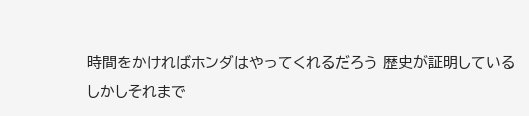時間をかければホンダはやってくれるだろう 歴史が証明している
しかしそれまで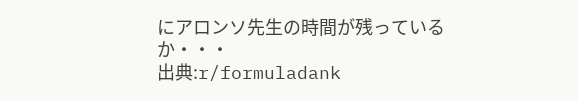にアロンソ先生の時間が残っているか・・・
出典:r/formuladank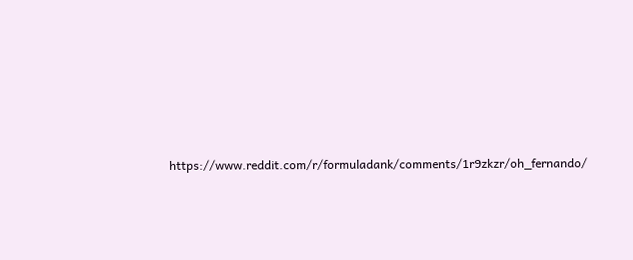https://www.reddit.com/r/formuladank/comments/1r9zkzr/oh_fernando/